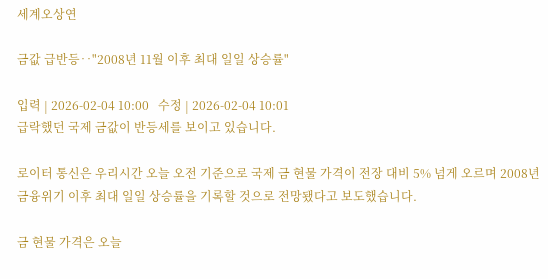세계오상연

금값 급반등‥"2008년 11월 이후 최대 일일 상승률"

입력 | 2026-02-04 10:00   수정 | 2026-02-04 10:01
급락했던 국제 금값이 반등세를 보이고 있습니다.

로이터 통신은 우리시간 오늘 오전 기준으로 국제 금 현물 가격이 전장 대비 5% 넘게 오르며 2008년 금융위기 이후 최대 일일 상승률을 기록할 것으로 전망됐다고 보도했습니다.

금 현물 가격은 오늘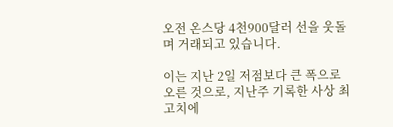오전 온스당 4천900달러 선을 웃돌며 거래되고 있습니다.

이는 지난 2일 저점보다 큰 폭으로 오른 것으로, 지난주 기록한 사상 최고치에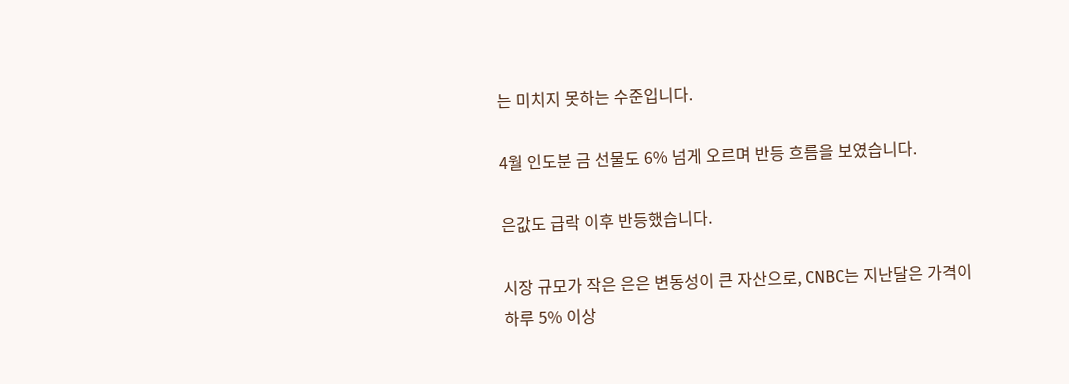는 미치지 못하는 수준입니다.

4월 인도분 금 선물도 6% 넘게 오르며 반등 흐름을 보였습니다.

은값도 급락 이후 반등했습니다.

시장 규모가 작은 은은 변동성이 큰 자산으로, CNBC는 지난달은 가격이 하루 5% 이상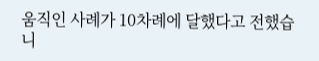움직인 사례가 10차례에 달했다고 전했습니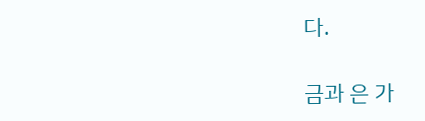다.

금과 은 가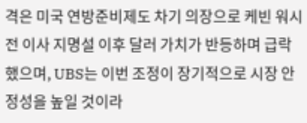격은 미국 연방준비제도 차기 의장으로 케빈 워시 전 이사 지명설 이후 달러 가치가 반등하며 급락했으며, UBS는 이번 조정이 장기적으로 시장 안정성을 높일 것이라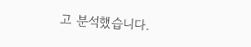고 분석했습니다.